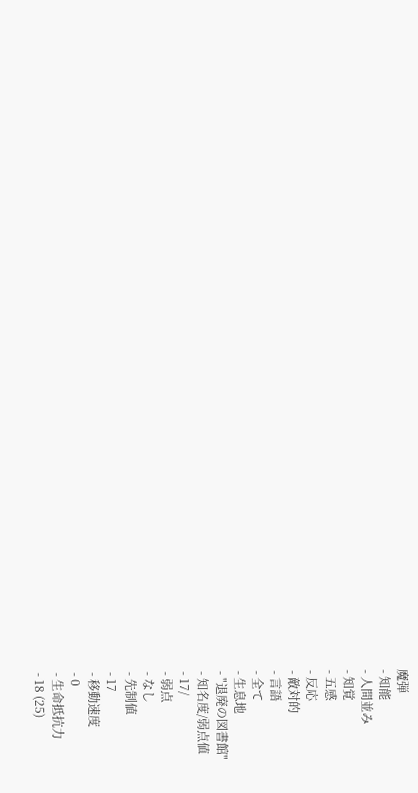魔弾
- 知能
- 人間並み
- 知覚
- 五感
- 反応
- 敵対的
- 言語
- 全て
- 生息地
- "退廃の図書館"
- 知名度/弱点値
- 17/
- 弱点
- なし
- 先制値
- 17
- 移動速度
- 0
- 生命抵抗力
- 18 (25)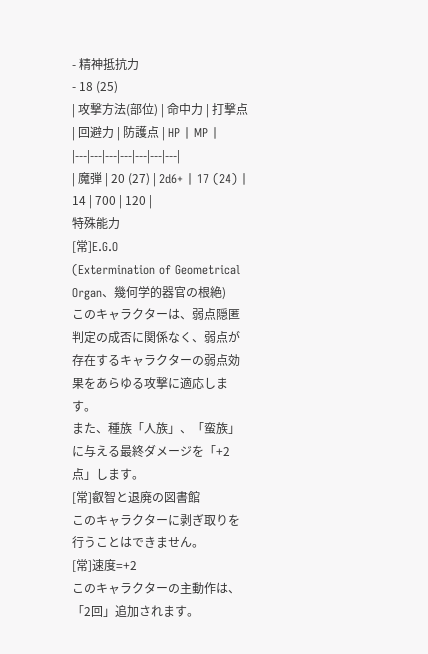- 精神抵抗力
- 18 (25)
| 攻撃方法(部位) | 命中力 | 打撃点 | 回避力 | 防護点 | HP | MP |
|---|---|---|---|---|---|---|
| 魔弾 | 20 (27) | 2d6+ | 17 (24) | 14 | 700 | 120 |
特殊能力
[常]E.G.O
(Extermination of Geometrical Organ、幾何学的器官の根絶)
このキャラクターは、弱点隠匿判定の成否に関係なく、弱点が存在するキャラクターの弱点効果をあらゆる攻撃に適応します。
また、種族「人族」、「蛮族」に与える最終ダメージを「+2点」します。
[常]叡智と退廃の図書館
このキャラクターに剥ぎ取りを行うことはできません。
[常]速度=+2
このキャラクターの主動作は、「2回」追加されます。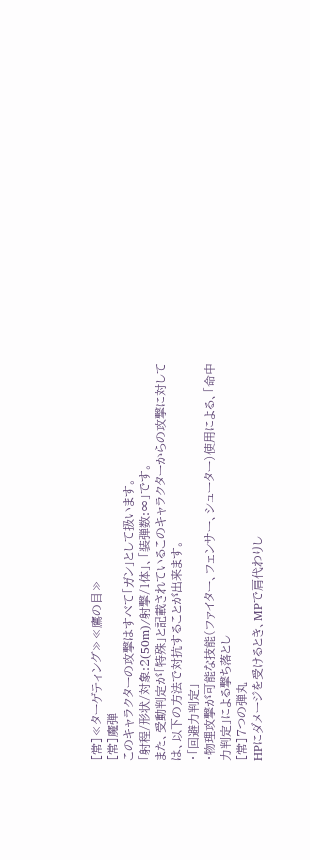[常]≪ターゲティング≫≪鷹の目≫
[常]魔弾
このキャラクターの攻撃はすべて「ガン」として扱います。
「射程/形状/対象:2(50m)/射撃/1体」、「装弾数:∞」です。
また、受動判定が「特殊」と記載されているこのキャラクターからの攻撃に対しては、以下の方法で対抗することが出来ます。
・「回避力判定」
・物理攻撃が可能な技能(ファイター、フェンサー、シューター)使用による、「命中力判定」による撃ち落とし
[常]7つの弾丸
HPにダメージを受けるとき、MPで肩代わりし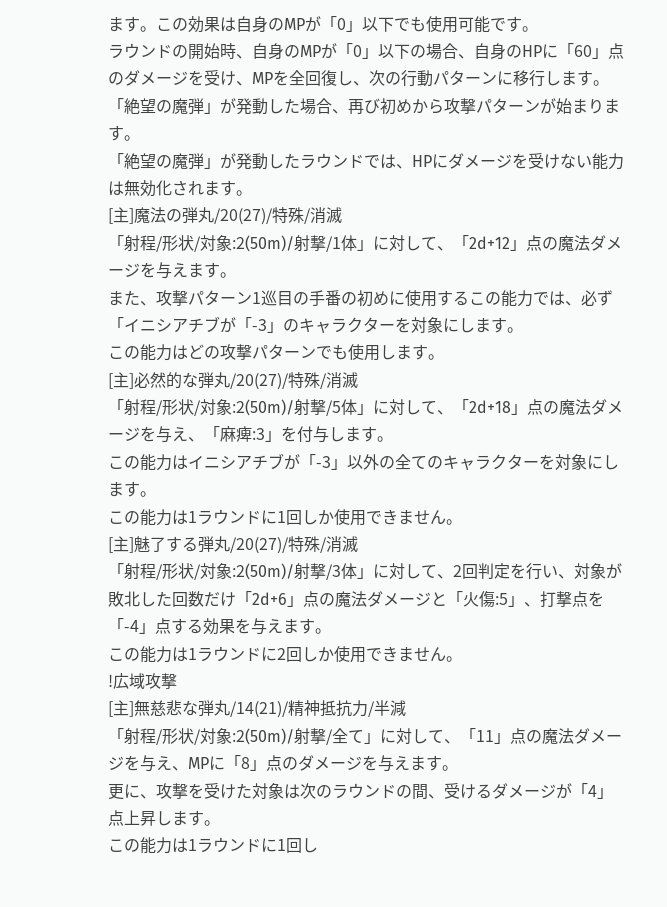ます。この効果は自身のMPが「0」以下でも使用可能です。
ラウンドの開始時、自身のMPが「0」以下の場合、自身のHPに「60」点のダメージを受け、MPを全回復し、次の行動パターンに移行します。
「絶望の魔弾」が発動した場合、再び初めから攻撃パターンが始まります。
「絶望の魔弾」が発動したラウンドでは、HPにダメージを受けない能力は無効化されます。
[主]魔法の弾丸/20(27)/特殊/消滅
「射程/形状/対象:2(50m)/射撃/1体」に対して、「2d+12」点の魔法ダメージを与えます。
また、攻撃パターン1巡目の手番の初めに使用するこの能力では、必ず「イニシアチブが「-3」のキャラクターを対象にします。
この能力はどの攻撃パターンでも使用します。
[主]必然的な弾丸/20(27)/特殊/消滅
「射程/形状/対象:2(50m)/射撃/5体」に対して、「2d+18」点の魔法ダメージを与え、「麻痺:3」を付与します。
この能力はイニシアチブが「-3」以外の全てのキャラクターを対象にします。
この能力は1ラウンドに1回しか使用できません。
[主]魅了する弾丸/20(27)/特殊/消滅
「射程/形状/対象:2(50m)/射撃/3体」に対して、2回判定を行い、対象が敗北した回数だけ「2d+6」点の魔法ダメージと「火傷:5」、打撃点を「-4」点する効果を与えます。
この能力は1ラウンドに2回しか使用できません。
!広域攻撃
[主]無慈悲な弾丸/14(21)/精神抵抗力/半減
「射程/形状/対象:2(50m)/射撃/全て」に対して、「11」点の魔法ダメージを与え、MPに「8」点のダメージを与えます。
更に、攻撃を受けた対象は次のラウンドの間、受けるダメージが「4」点上昇します。
この能力は1ラウンドに1回し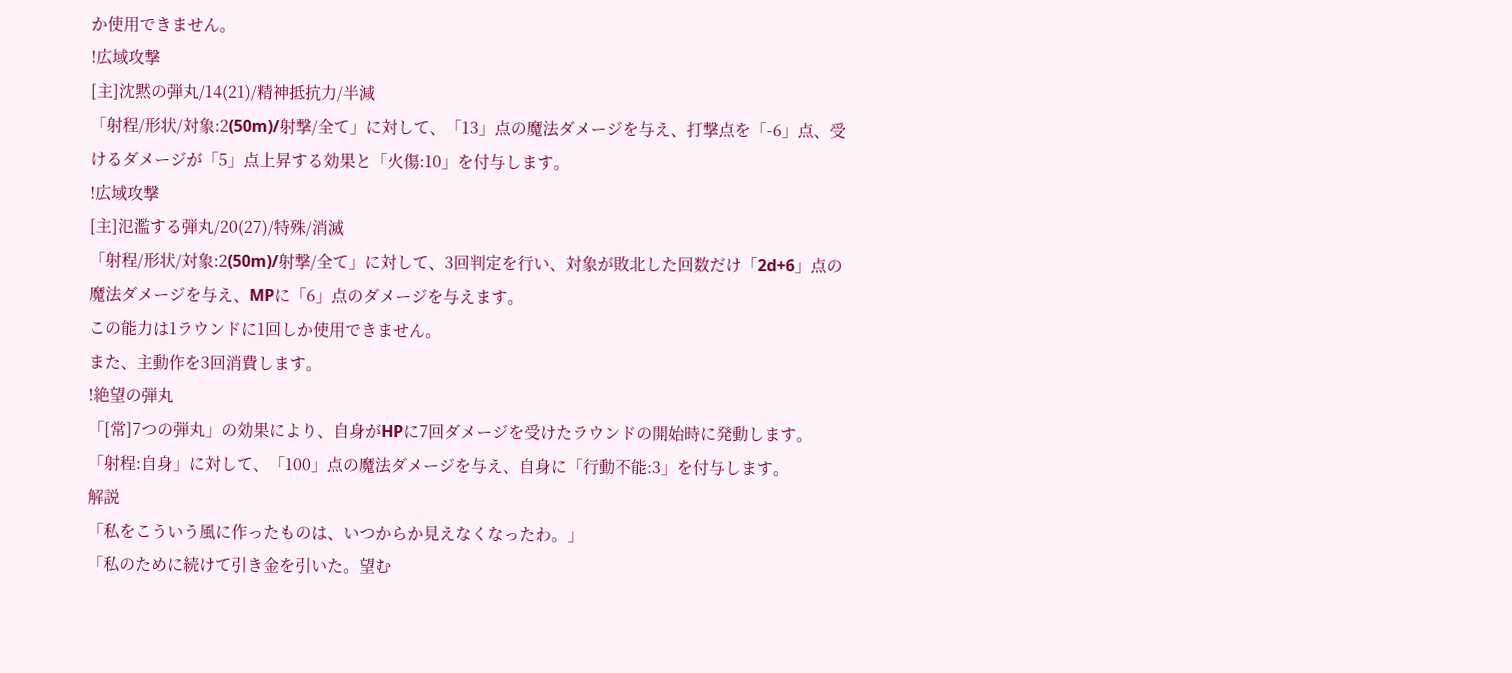か使用できません。
!広域攻撃
[主]沈黙の弾丸/14(21)/精神抵抗力/半減
「射程/形状/対象:2(50m)/射撃/全て」に対して、「13」点の魔法ダメージを与え、打撃点を「-6」点、受けるダメージが「5」点上昇する効果と「火傷:10」を付与します。
!広域攻撃
[主]氾濫する弾丸/20(27)/特殊/消滅
「射程/形状/対象:2(50m)/射撃/全て」に対して、3回判定を行い、対象が敗北した回数だけ「2d+6」点の魔法ダメージを与え、MPに「6」点のダメージを与えます。
この能力は1ラウンドに1回しか使用できません。
また、主動作を3回消費します。
!絶望の弾丸
「[常]7つの弾丸」の効果により、自身がHPに7回ダメージを受けたラウンドの開始時に発動します。
「射程:自身」に対して、「100」点の魔法ダメージを与え、自身に「行動不能:3」を付与します。
解説
「私をこういう風に作ったものは、いつからか見えなくなったわ。」
「私のために続けて引き金を引いた。望む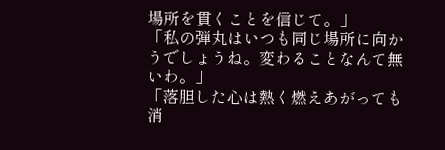場所を貫くことを信じて。」
「私の弾丸はいつも同じ場所に向かうでしょうね。変わることなんて無いわ。」
「落胆した心は熱く燃えあがっても消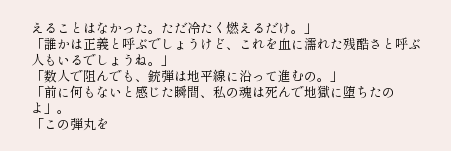えることはなかった。ただ冷たく燃えるだけ。」
「誰かは正義と呼ぶでしょうけど、これを血に濡れた残酷さと呼ぶ人もいるでしょうね。」
「数人で阻んでも、銃弾は地平線に沿って進むの。」
「前に何もないと感じた瞬間、私の魂は死んで地獄に堕ちたのよ」。
「この弾丸を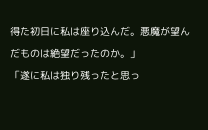得た初日に私は座り込んだ。悪魔が望んだものは絶望だったのか。」
「遂に私は独り残ったと思っ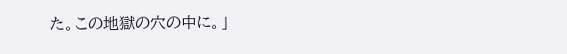た。この地獄の穴の中に。」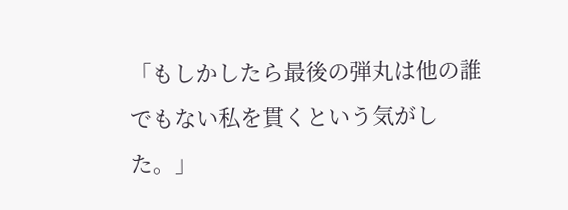「もしかしたら最後の弾丸は他の誰でもない私を貫くという気がした。」